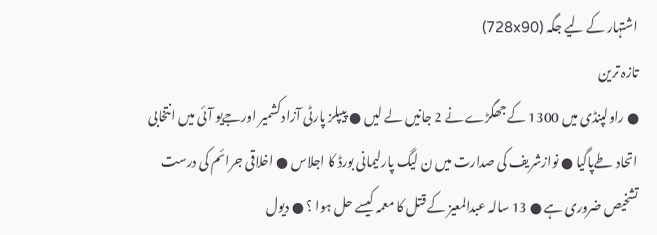اشتہار کے لیے جگہ (728x90)
تازہ ترین
● راولپنڈی میں 1300 کےجھگڑے نے 2 جانیں لے لیں ● پیپلز پارٹی آزادکشمیر اورجےیو آئی میں انتخابی اتحاد طےپاگیا ● نوازشریف کی صدارت میں ن لیگ پارلیمانی بورڈ کا اجلاس ● اخلاقی جرائم کی درست تشخیص ضروری ہے ● 13 سالہ عبدالمعیز کے قتل کا معمہ کیسے حل ہوا ؟ ● دیول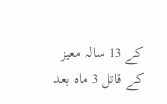کے 13 سالہ معیز کے قاتل 3 ماہ بعد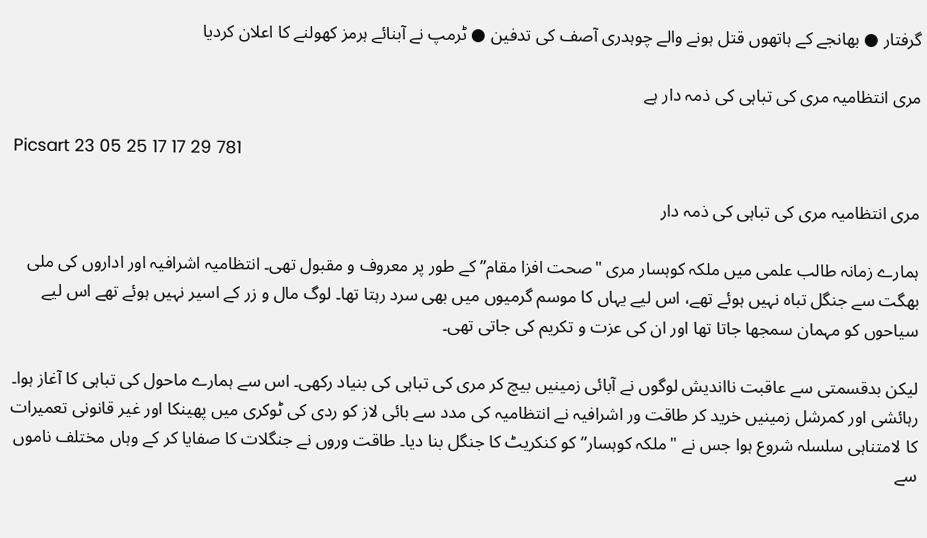گرفتار ● بھانجے کے ہاتھوں قتل ہونے والے چوہدری آصف کی تدفین ● ٹرمپ نے آبنائے ہرمز کھولنے کا اعلان کردیا

مری انتظامیہ مری کی تباہی کی ذمہ دار ہے

Picsart 23 05 25 17 17 29 781

مری انتظامیہ مری کی تباہی کی ذمہ دار

ہمارے زمانہ طالب علمی میں ملکہ کوہسار مری "صحت افزا مقام” کے طور پر معروف و مقبول تھی۔ انتظامیہ اشرافیہ اور اداروں کی ملی بھگت سے جنگل تباہ نہیں ہوئے تھے، اس لیے یہاں کا موسم گرمیوں میں بھی سرد رہتا تھا۔ لوگ مال و زر کے اسیر نہیں ہوئے تھے اس لیے سیاحوں کو مہمان سمجھا جاتا تھا اور ان کی عزت و تکریم کی جاتی تھی۔

لیکن بدقسمتی سے عاقبت نااندیش لوگوں نے آبائی زمینیں بیچ کر مری کی تباہی کی بنیاد رکھی۔ اس سے ہمارے ماحول کی تباہی کا آغاز ہوا۔ رہائشی اور کمرشل زمینیں خرید کر طاقت ور اشرافیہ نے انتظامیہ کی مدد سے بائی لاز کو ردی کی ٹوکری میں پھینکا اور غیر قانونی تعمیرات کا لامتناہی سلسلہ شروع ہوا جس نے "ملکہ کوہسار” کو کنکریٹ کا جنگل بنا دیا۔ طاقت وروں نے جنگلات کا صفایا کر کے وہاں مختلف ناموں سے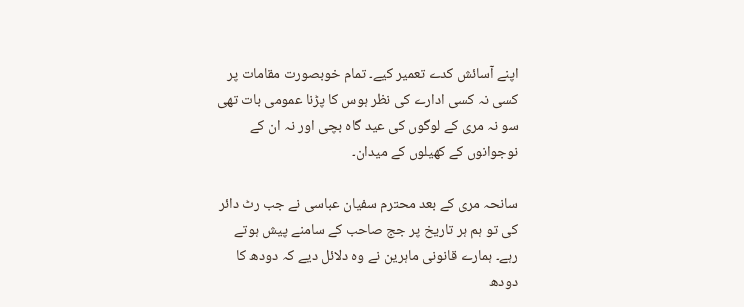اپنے آسائش کدے تعمیر کیے۔ تمام خوبصورت مقامات پر کسی نہ کسی ادارے کی نظر ہوس کا پڑنا عمومی بات تھی سو نہ مری کے لوگوں کی عید گاہ بچی اور نہ ان کے نوجوانوں کے کھیلوں کے میدان۔

سانحہ مری کے بعد محترم سفیان عباسی نے جب رٹ دائر کی تو ہم ہر تاریخ پر جج صاحب کے سامنے پیش ہوتے رہے۔ ہمارے قانونی ماہرین نے وہ دلائل دیے کہ دودھ کا دودھ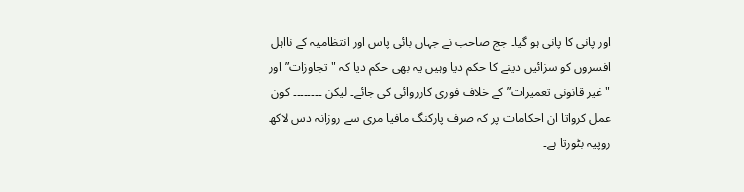اور پانی کا پانی ہو گیا۔ جج صاحب نے جہاں بائی پاس اور انتظامیہ کے نااہل افسروں کو سزائیں دینے کا حکم دیا وہیں یہ بھی حکم دیا کہ "تجاوزات” اور "غیر قانونی تعمیرات” کے خلاف فوری کارروائی کی جائے۔ لیکن ۔۔۔۔۔۔۔۔ کون عمل کرواتا ان احکامات پر کہ صرف پارکنگ مافیا مری سے روزانہ دس لاکھ روپیہ بٹورتا ہے۔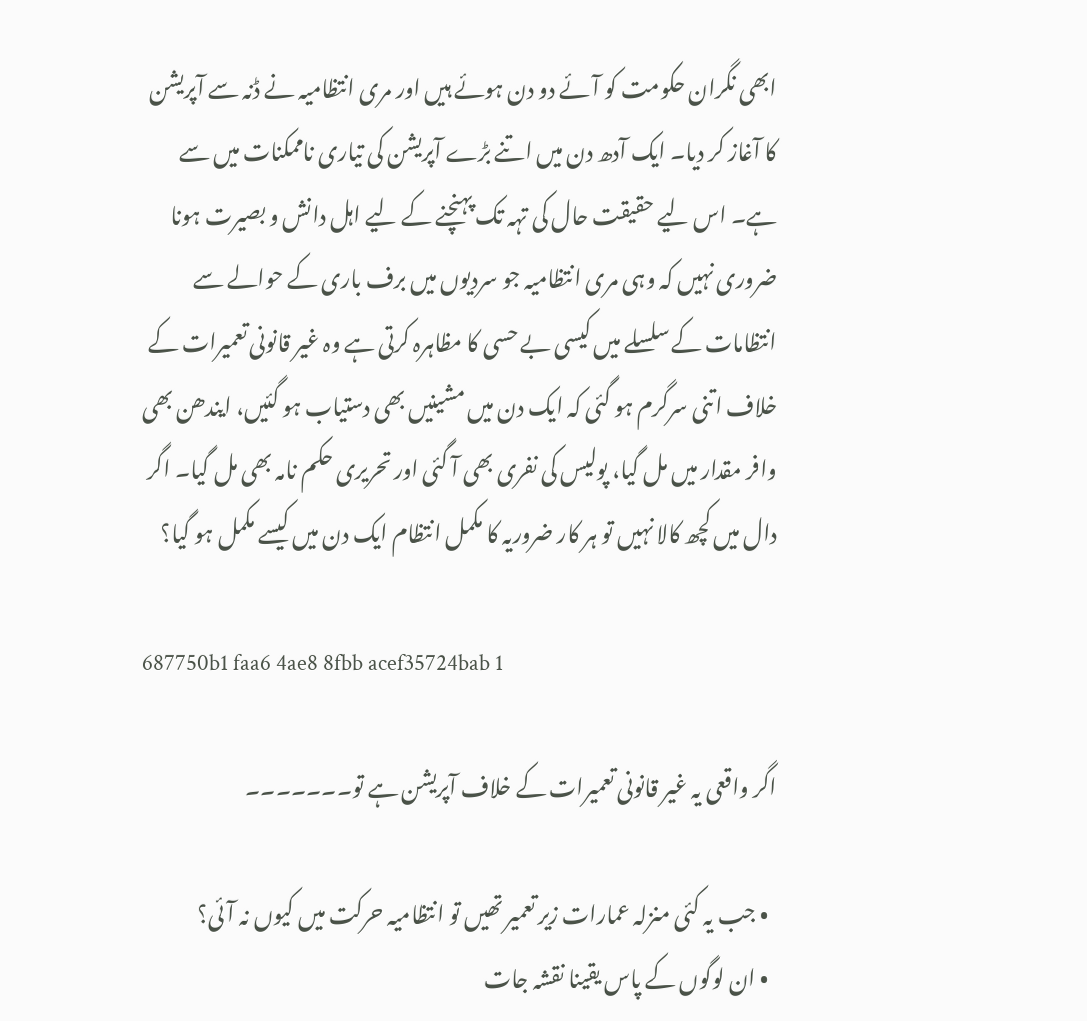ابھی نگران حکومت کو آئے دو دن ہوئے ہیں اور مری انتظامیہ نے ڈنہ سے آپریشن کا آغاز کر دیا۔ ایک آدھ دن میں اتنے بڑے آپریشن کی تیاری ناممکنات میں سے ہے۔ اس لیے حقیقت حال کی تہہ تک پہنچنے کے لیے اہل دانش و بصیرت ہونا ضروری نہیں کہ وہی مری انتظامیہ جو سردیوں میں برف باری کے حوالے سے انتظامات کے سلسلے میں کیسی بے حسی کا مظاہرہ کرتی ہے وہ غیر قانونی تعمیرات کے خلاف اتنی سرگرم ہو گئی کہ ایک دن میں مشینیں بھی دستیاب ہو گئیں، ایندھن بھی وافر مقدار میں مل گیا، پولیس کی نفری بھی آ گئی اور تحریری حکم نامہ بھی مل گیا۔ اگر دال میں کچھ کالا نہیں تو ہر کار ضروریہ کا مکمل انتظام ایک دن میں کیسے مکمل ہو گیا؟

687750b1 faa6 4ae8 8fbb acef35724bab 1

اگر واقعی یہ غیر قانونی تعمیرات کے خلاف آپریشن ہے تو۔۔۔۔۔۔۔

  • جب یہ کئی منزلہ عمارات زیر تعمیر تھیں تو انتظامیہ حرکت میں کیوں نہ آئی؟
  • ان لوگوں کے پاس یقینا نقشہ جات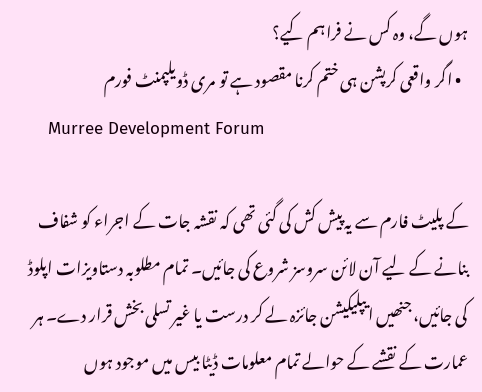ہوں گے، وہ کس نے فراہم کیے؟
  • اگر واقعی کرپشن ہی ختم کرنا مقصود ہے تو مری ڈویلپمنٹ فورم
    Murree Development Forum

کے پلیٹ فارم سے یہ پیش کش کی گئی تھی کہ نقشہ جات کے اجراء کو شفاف بنانے کے لیے آن لائن سروسز شروع کی جائیں۔ تمام مطلوبہ دستاویزات اپلوڈ کی جائیں، جنھیں ایپلیکیشن جائزہ لے کر درست یا غیر تسلی بخش قرار دے۔ ہر عمارت کے نقشے کے حوالے تمام معلومات ڈیٹا بیس میں موجود ہوں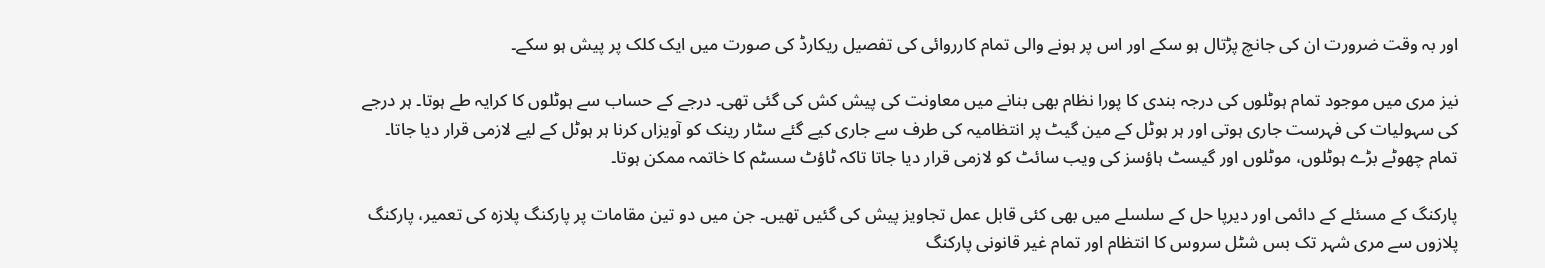اور بہ وقت ضرورت ان کی جانچ پڑتال ہو سکے اور اس پر ہونے والی تمام کارروائی کی تفصیل ریکارڈ کی صورت میں ایک کلک پر پیش ہو سکے۔

نیز مری میں موجود تمام ہوٹلوں کی درجہ بندی کا پورا نظام بھی بنانے میں معاونت کی پیش کش کی گئی تھی۔ درجے کے حساب سے ہوٹلوں کا کرایہ طے ہوتا۔ ہر درجے کی سہولیات کی فہرست جاری ہوتی اور ہر ہوٹل کے مین گیٹ پر انتظامیہ کی طرف سے جاری کیے گئے سٹار رینک کو آویزاں کرنا ہر ہوٹل کے لیے لازمی قرار دیا جاتا۔ تمام چھوٹے بڑے ہوٹلوں، موٹلوں اور گیسٹ ہاؤسز کی ویب سائٹ کو لازمی قرار دیا جاتا تاکہ ٹاؤٹ سسٹم کا خاتمہ ممکن ہوتا۔

پارکنگ کے مسئلے کے دائمی اور دیرپا حل کے سلسلے میں بھی کئی قابل عمل تجاویز پیش کی گئیں تھیں۔ جن میں دو تین مقامات پر پارکنگ پلازہ کی تعمیر، پارکنگ پلازوں سے مری شہر تک بس شٹل سروس کا انتظام اور تمام غیر قانونی پارکنگ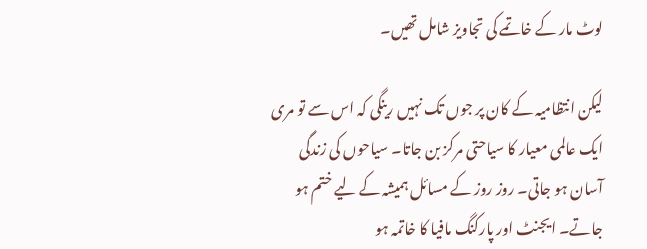لوٹ مار کے خاتمے کی تجاویز شامل تھیں۔

لیکن انتظامیہ کے کان پر جوں تک نہیں رینگی کہ اس سے تو مری ایک عالمی معیار کا سیاحتی مرکز بن جاتا۔ سیاحوں کی زندگی آسان ہو جاتی۔ روز روز کے مسائل ہمیشہ کے لیے ختم ہو جاتے۔ ایجنٹ اور پارکنگ مافیا کا خاتمہ ہو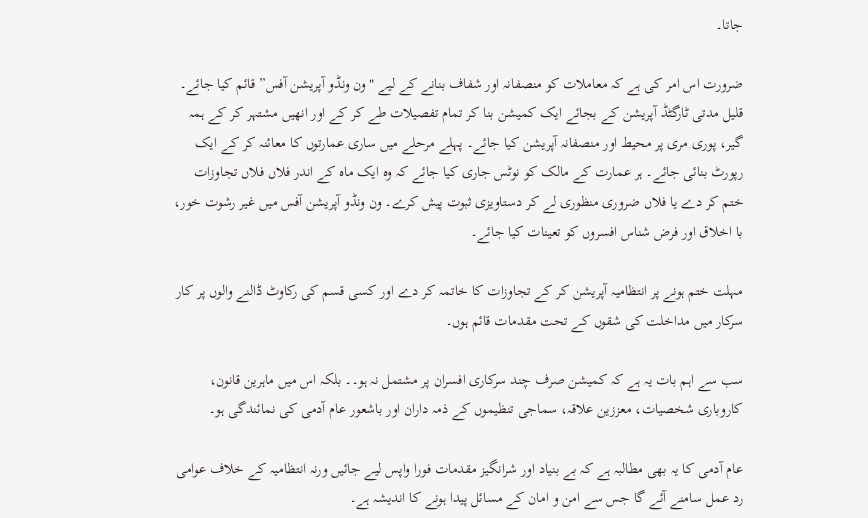جاتا۔

ضرورت اس امر کی ہے کہ معاملات کو منصفانہ اور شفاف بنانے کے لیے "ون ونڈو آپریشن آفس” قائم کیا جائے۔ قلیل مدتی ٹارگٹڈ آپریشن کے بجائے ایک کمیشن بنا کر تمام تفصیلات طے کر کے اور انھیں مشتہر کر کے ہمہ گیر، پوری مری پر محیط اور منصفانہ آپریشن کیا جائے۔ پہلے مرحلے میں ساری عمارتوں کا معائنہ کر کے ایک رپورٹ بنائی جائے۔ ہر عمارت کے مالک کو نوٹس جاری کیا جائے کہ وہ ایک ماہ کے اندر فلاں فلاں تجاوزات ختم کر دے یا فلاں ضروری منظوری لے کر دستاویزی ثبوت پیش کرے۔ ون ونڈو آپریشن آفس میں غیر رشوت خور، با اخلاق اور فرض شناس افسروں کو تعینات کیا جائے۔

مہلت ختم ہونے پر انتظامیہ آپریشن کر کے تجاوزات کا خاتمہ کر دے اور کسی قسم کی رکاوٹ ڈالنے والوں پر کار سرکار میں مداخلت کی شقوں کے تحت مقدمات قائم ہوں۔

سب سے اہم بات یہ ہے کہ کمیشن صرف چند سرکاری افسران پر مشتمل نہ ہو۔۔ بلکہ اس میں ماہرین قانون، کاروباری شخصیات، معززین علاقہ، سماجی تنظیموں کے ذمہ داران اور باشعور عام آدمی کی نمائندگی ہو۔

عام آدمی کا یہ بھی مطالبہ ہے کہ بے بنیاد اور شرانگیز مقدمات فورا واپس لیے جائیں ورنہ انتظامیہ کے خلاف عوامی رد عمل سامنے آئے گا جس سے امن و امان کے مسائل پیدا ہونے کا اندیشہ ہے۔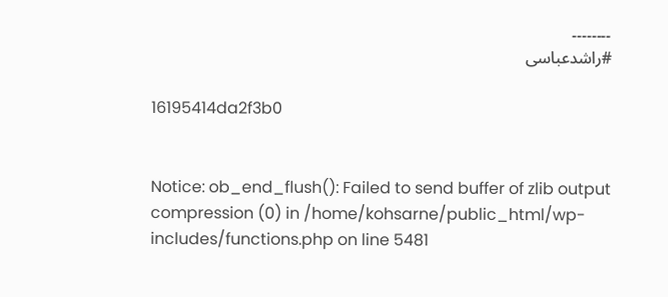۔۔۔۔۔۔۔۔
#راشدعباسی

16195414da2f3b0


Notice: ob_end_flush(): Failed to send buffer of zlib output compression (0) in /home/kohsarne/public_html/wp-includes/functions.php on line 5481